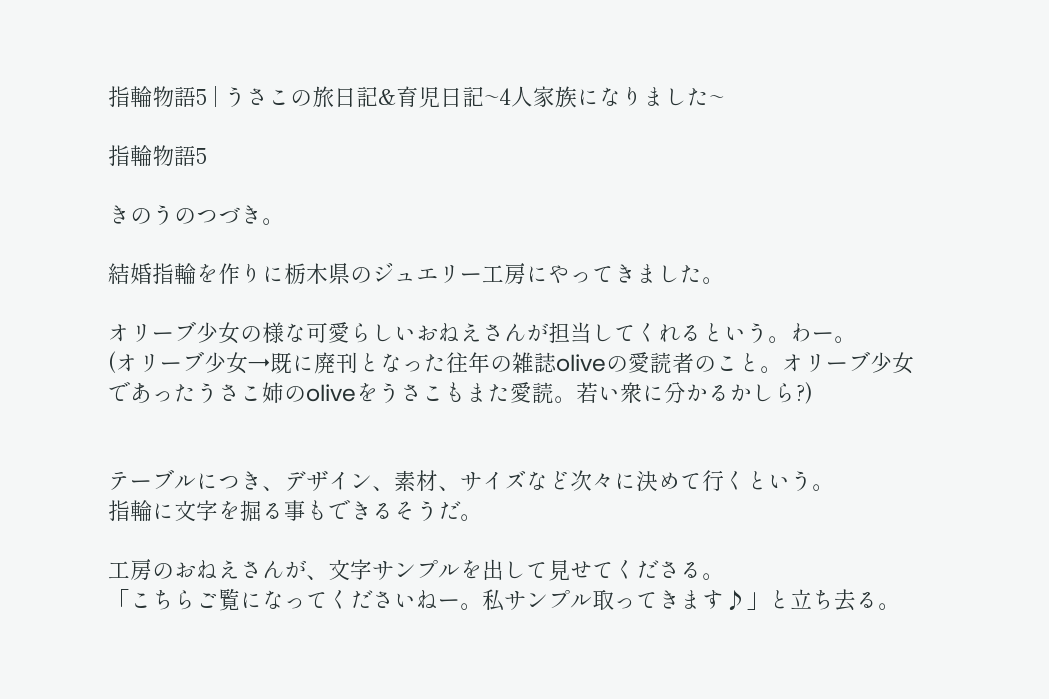指輪物語5 | うさこの旅日記&育児日記~4人家族になりました~

指輪物語5

きのうのつづき。

結婚指輪を作りに栃木県のジュエリー工房にやってきました。

オリーブ少女の様な可愛らしいおねえさんが担当してくれるという。わー。
(オリーブ少女→既に廃刊となった往年の雑誌oliveの愛読者のこと。オリーブ少女であったうさこ姉のoliveをうさこもまた愛読。若い衆に分かるかしら?)


テーブルにつき、デザイン、素材、サイズなど次々に決めて行くという。
指輪に文字を掘る事もできるそうだ。

工房のおねえさんが、文字サンプルを出して見せてくださる。
「こちらご覧になってくださいねー。私サンプル取ってきます♪」と立ち去る。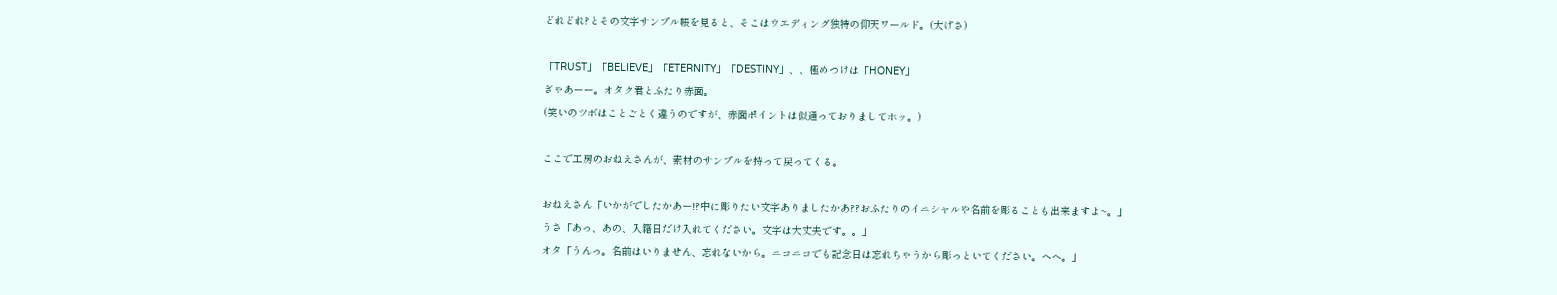どれどれ?とその文字サンプル帳を見ると、そこはウエディング独特の仰天ワールド。(大げさ)

「TRUST」「BELIEVE」「ETERNITY」「DESTINY」、、極めつけは「HONEY」
ぎゃあーー。オタク君とふたり赤面。
(笑いのツボはことごとく違うのですが、赤面ポイントは似通っておりましてホッ。)

ここで工房のおねえさんが、素材のサンプルを持って戻ってくる。

おねえさん「いかがでしたかあー!?中に彫りたい文字ありましたかあ??おふたりのイニシャルや名前を彫ることも出来ますよ~。」
うさ「あっ、あの、入籍日だけ入れてください。文字は大丈夫です。。」
オタ「うんっ。名前はいりません、忘れないから。ニコニコでも記念日は忘れちゃうから彫っといてください。へへ。」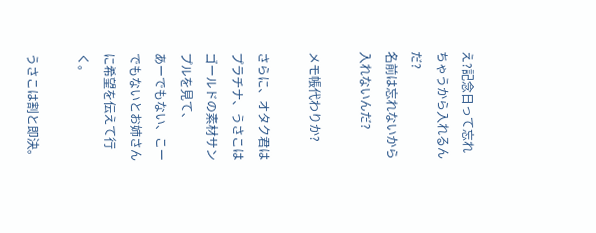え?記念日って忘れちゃうから入れるんだ?
名前は忘れないから入れないんだ?

メモ帳代わりか?

さらに、オタク君はプラチナ、うさこはゴールドの素材サンプルを見て、
あーでもない、こーでもないとお姉さんに希望を伝えて行く。

うさこは割と即決。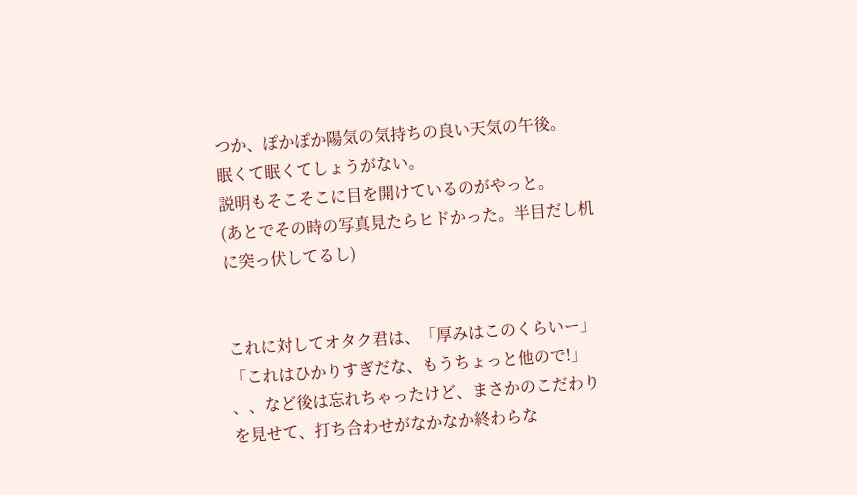つか、ぽかぽか陽気の気持ちの良い天気の午後。
眠くて眠くてしょうがない。
説明もそこそこに目を開けているのがやっと。
(あとでその時の写真見たらヒドかった。半目だし机に突っ伏してるし)


これに対してオタク君は、「厚みはこのくらいー」「これはひかりすぎだな、もうちょっと他ので!」
、、など後は忘れちゃったけど、まさかのこだわりを見せて、打ち合わせがなかなか終わらな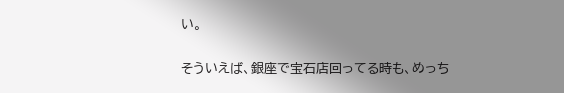い。

そういえば、銀座で宝石店回ってる時も、めっち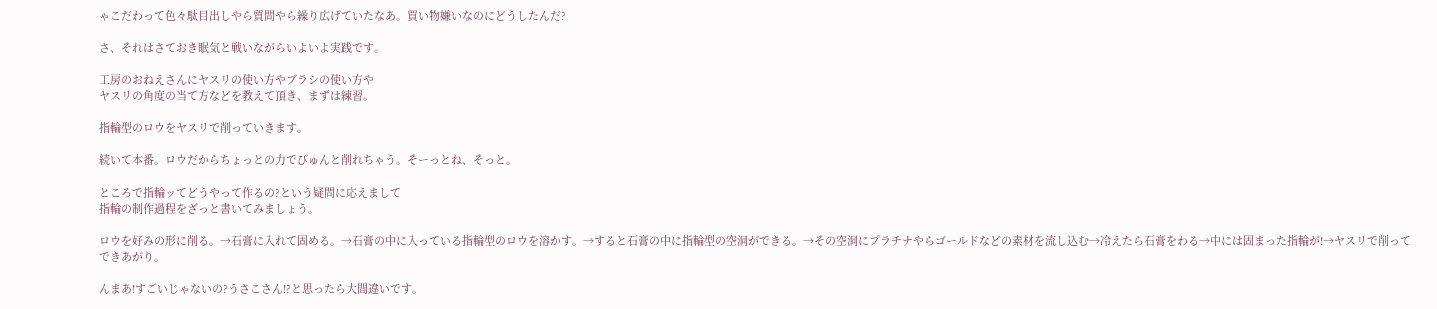ゃこだわって色々駄目出しやら質問やら繰り広げていたなあ。買い物嫌いなのにどうしたんだ?

さ、それはさておき眠気と戦いながらいよいよ実践です。

工房のおねえさんにヤスリの使い方やブラシの使い方や
ヤスリの角度の当て方などを教えて頂き、まずは練習。

指輪型のロウをヤスリで削っていきます。

続いて本番。ロウだからちょっとの力でびゅんと削れちゃう。そーっとね、そっと。

ところで指輪ッてどうやって作るの?という疑問に応えまして
指輪の制作過程をざっと書いてみましょう。

ロウを好みの形に削る。→石膏に入れて固める。→石膏の中に入っている指輪型のロウを溶かす。→すると石膏の中に指輪型の空洞ができる。→その空洞にプラチナやらゴールドなどの素材を流し込む→冷えたら石膏をわる→中には固まった指輪が!→ヤスリで削ってできあがり。

んまあ!すごいじゃないの?うさこさん!?と思ったら大間違いです。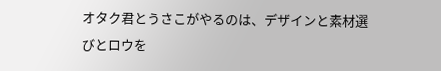オタク君とうさこがやるのは、デザインと素材選びとロウを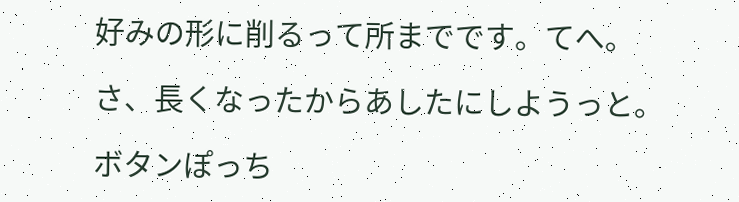好みの形に削るって所までです。てへ。

さ、長くなったからあしたにしようっと。

ボタンぽっち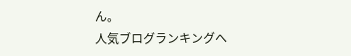ん。
人気ブログランキングへ